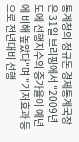통계청의 정규돈 경제통계국장은 31일 브리핑에서 "2009년도에 선행지수의 증가율이 예년에 비해 높았다"며 "기저효과 등으로 전년대비 선행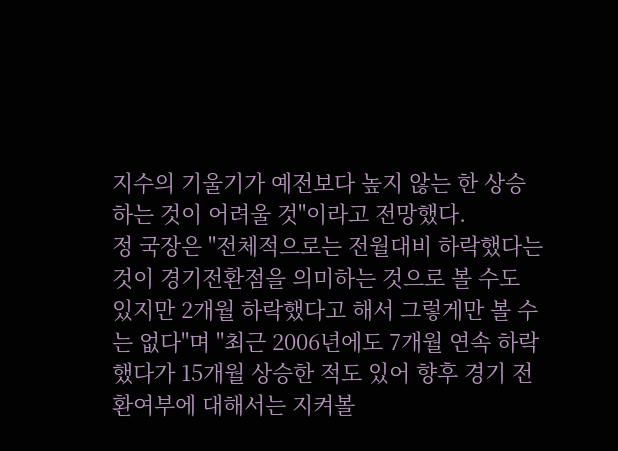지수의 기울기가 예전보다 높지 않는 한 상승하는 것이 어려울 것"이라고 전망했다.
정 국장은 "전체적으로는 전월대비 하락했다는 것이 경기전환점을 의미하는 것으로 볼 수도 있지만 2개월 하락했다고 해서 그렇게만 볼 수는 없다"며 "최근 2006년에도 7개월 연속 하락했다가 15개월 상승한 적도 있어 향후 경기 전환여부에 대해서는 지켜볼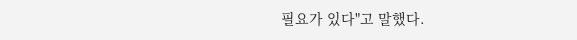필요가 있다"고 말했다.